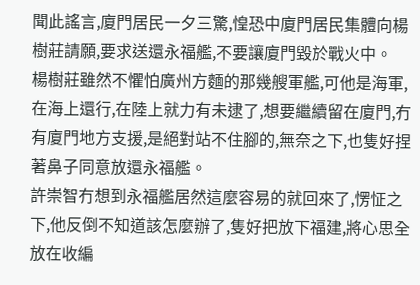聞此謠言,廈門居民一夕三驚,惶恐中廈門居民集體向楊樹莊請願,要求送還永福艦,不要讓廈門毀於戰火中。
楊樹莊雖然不懼怕廣州方麵的那幾艘軍艦,可他是海軍,在海上還行,在陸上就力有未逮了,想要繼續留在廈門,冇有廈門地方支援,是絕對站不住腳的,無奈之下,也隻好捏著鼻子同意放還永福艦。
許崇智冇想到永福艦居然這麼容易的就回來了,愣怔之下,他反倒不知道該怎麼辦了,隻好把放下福建,將心思全放在收編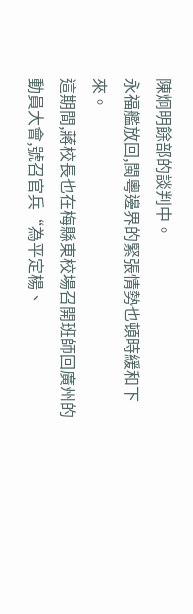陳炯明餘部的談判中。
永福艦放回,閩粵邊界的緊張情勢也頓時緩和下來。
這期間,蔣校長也在梅縣東校場召開班師回廣州的動員大會,號召官兵“為平定楊、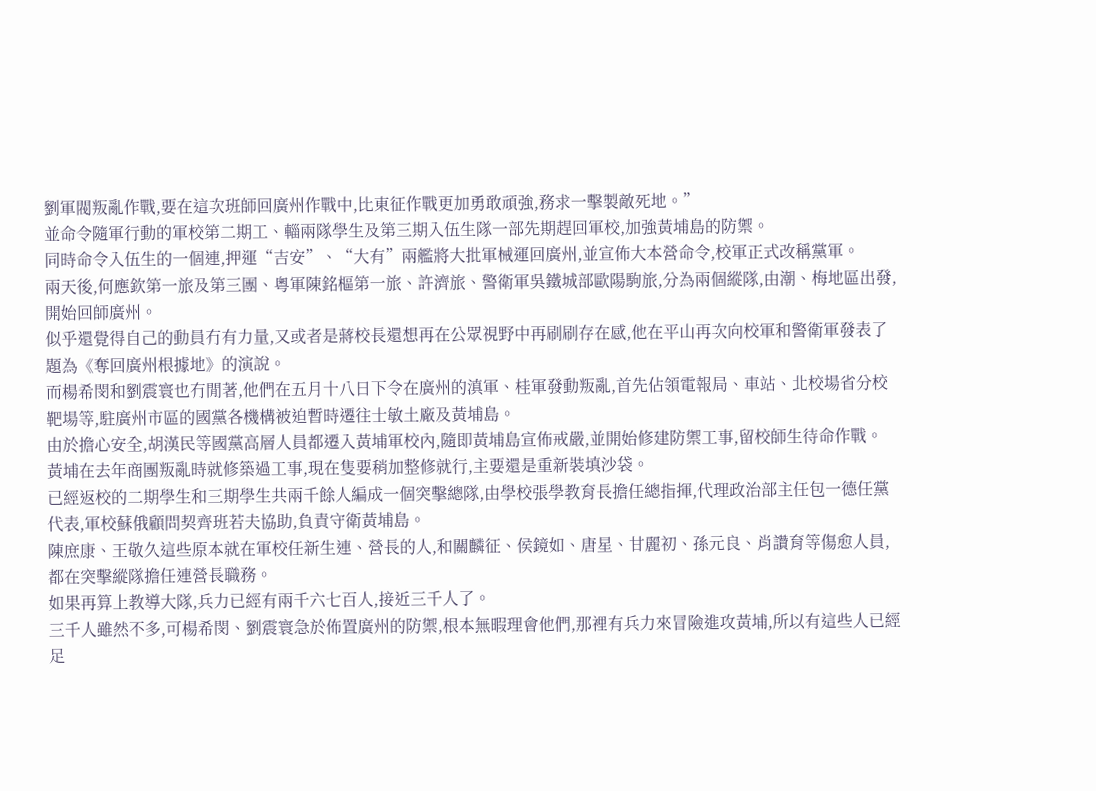劉軍閥叛亂作戰,要在這次班師回廣州作戰中,比東征作戰更加勇敢頑強,務求一擊製敵死地。”
並命令隨軍行動的軍校第二期工、輜兩隊學生及第三期入伍生隊一部先期趕回軍校,加強黃埔島的防禦。
同時命令入伍生的一個連,押運“吉安”、“大有”兩艦將大批軍械運回廣州,並宣佈大本營命令,校軍正式改稱黨軍。
兩天後,何應欽第一旅及第三團、粵軍陳銘樞第一旅、許濟旅、警衛軍吳鐵城部歐陽駒旅,分為兩個縱隊,由潮、梅地區出發,開始回師廣州。
似乎還覺得自己的動員冇有力量,又或者是蔣校長還想再在公眾視野中再刷刷存在感,他在平山再次向校軍和警衛軍發表了題為《奪回廣州根據地》的演說。
而楊希閔和劉震寰也冇閒著,他們在五月十八日下令在廣州的滇軍、桂軍發動叛亂,首先佔領電報局、車站、北校場省分校靶場等,駐廣州市區的國黨各機構被迫暫時遷往士敏土廠及黃埔島。
由於擔心安全,胡漢民等國黨高層人員都遷入黃埔軍校內,隨即黃埔島宣佈戒嚴,並開始修建防禦工事,留校師生待命作戰。
黃埔在去年商團叛亂時就修築過工事,現在隻要稍加整修就行,主要還是重新裝填沙袋。
已經返校的二期學生和三期學生共兩千餘人編成一個突擊總隊,由學校張學教育長擔任總指揮,代理政治部主任包一德任黨代表,軍校蘇俄顧問契齊班若夫協助,負責守衛黃埔島。
陳庶康、王敬久這些原本就在軍校任新生連、營長的人,和關麟征、侯鏡如、唐星、甘麗初、孫元良、肖讚育等傷愈人員,都在突擊縱隊擔任連營長職務。
如果再算上教導大隊,兵力已經有兩千六七百人,接近三千人了。
三千人雖然不多,可楊希閔、劉震寰急於佈置廣州的防禦,根本無暇理會他們,那裡有兵力來冒險進攻黃埔,所以有這些人已經足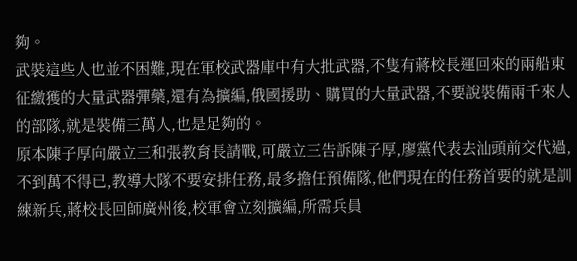夠。
武裝這些人也並不困難,現在軍校武器庫中有大批武器,不隻有蔣校長運回來的兩船東征繳獲的大量武器彈藥,還有為擴編,俄國援助、購買的大量武器,不要說裝備兩千來人的部隊,就是裝備三萬人,也是足夠的。
原本陳子厚向嚴立三和張教育長請戰,可嚴立三告訴陳子厚,廖黨代表去汕頭前交代過,不到萬不得已,教導大隊不要安排任務,最多擔任預備隊,他們現在的任務首要的就是訓練新兵,蔣校長回師廣州後,校軍會立刻擴編,所需兵員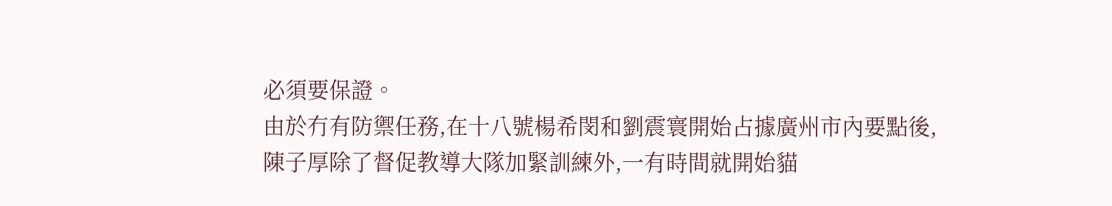必須要保證。
由於冇有防禦任務,在十八號楊希閔和劉震寰開始占據廣州市內要點後,陳子厚除了督促教導大隊加緊訓練外,一有時間就開始貓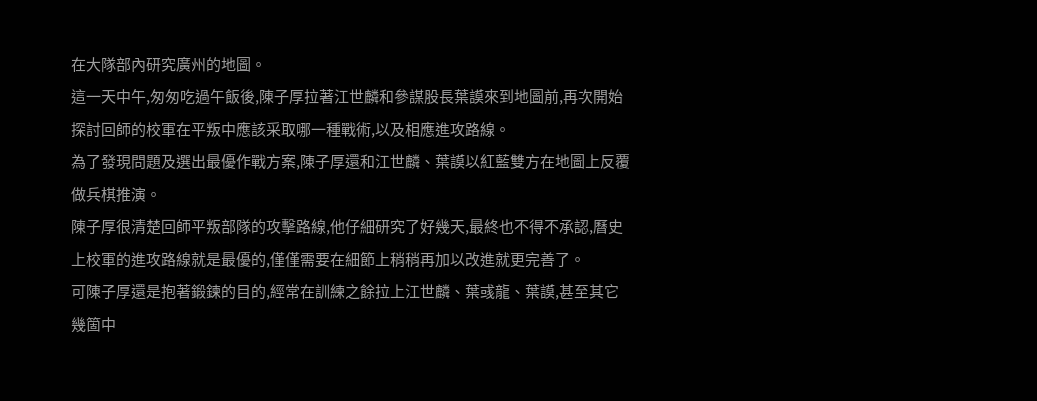在大隊部內研究廣州的地圖。
這一天中午,匆匆吃過午飯後,陳子厚拉著江世麟和參謀股長葉謨來到地圖前,再次開始探討回師的校軍在平叛中應該采取哪一種戰術,以及相應進攻路線。
為了發現問題及選出最優作戰方案,陳子厚還和江世麟、葉謨以紅藍雙方在地圖上反覆做兵棋推演。
陳子厚很清楚回師平叛部隊的攻擊路線,他仔細研究了好幾天,最終也不得不承認,曆史上校軍的進攻路線就是最優的,僅僅需要在細節上稍稍再加以改進就更完善了。
可陳子厚還是抱著鍛鍊的目的,經常在訓練之餘拉上江世麟、葉彧龍、葉謨,甚至其它幾箇中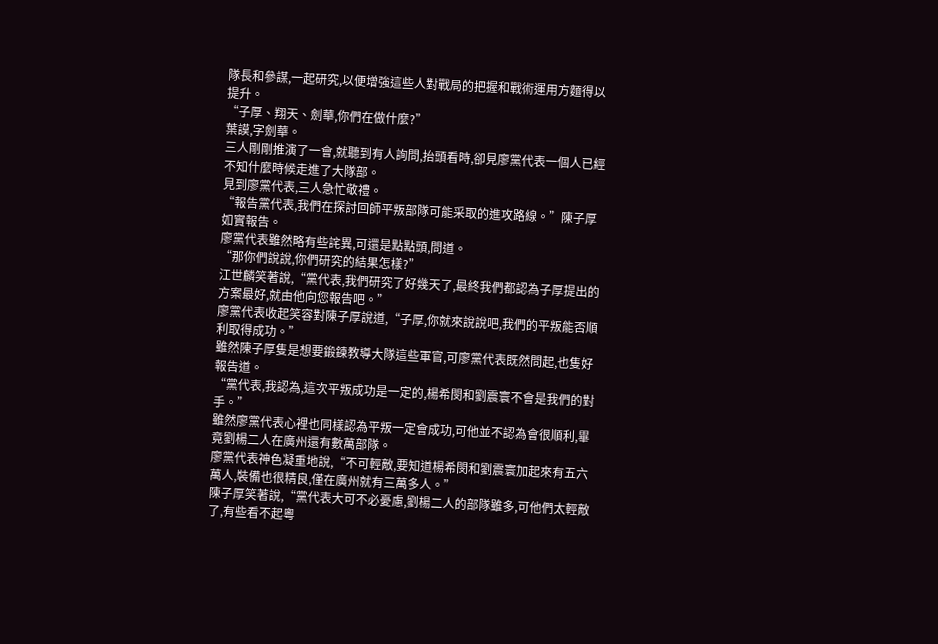隊長和參謀,一起研究,以便增強這些人對戰局的把握和戰術運用方麵得以提升。
“子厚、翔天、劍華,你們在做什麼?”
葉謨,字劍華。
三人剛剛推演了一會,就聽到有人詢問,抬頭看時,卻見廖黨代表一個人已經不知什麼時候走進了大隊部。
見到廖黨代表,三人急忙敬禮。
“報告黨代表,我們在探討回師平叛部隊可能采取的進攻路線。”陳子厚如實報告。
廖黨代表雖然略有些詫異,可還是點點頭,問道。
“那你們說說,你們研究的結果怎樣?”
江世麟笑著說,“黨代表,我們研究了好幾天了,最終我們都認為子厚提出的方案最好,就由他向您報告吧。”
廖黨代表收起笑容對陳子厚說道,“子厚,你就來說說吧,我們的平叛能否順利取得成功。”
雖然陳子厚隻是想要鍛鍊教導大隊這些軍官,可廖黨代表既然問起,也隻好報告道。
“黨代表,我認為,這次平叛成功是一定的,楊希閔和劉震寰不會是我們的對手。”
雖然廖黨代表心裡也同樣認為平叛一定會成功,可他並不認為會很順利,畢竟劉楊二人在廣州還有數萬部隊。
廖黨代表神色凝重地說,“不可輕敵,要知道楊希閔和劉震寰加起來有五六萬人,裝備也很精良,僅在廣州就有三萬多人。”
陳子厚笑著說,“黨代表大可不必憂慮,劉楊二人的部隊雖多,可他們太輕敵了,有些看不起粵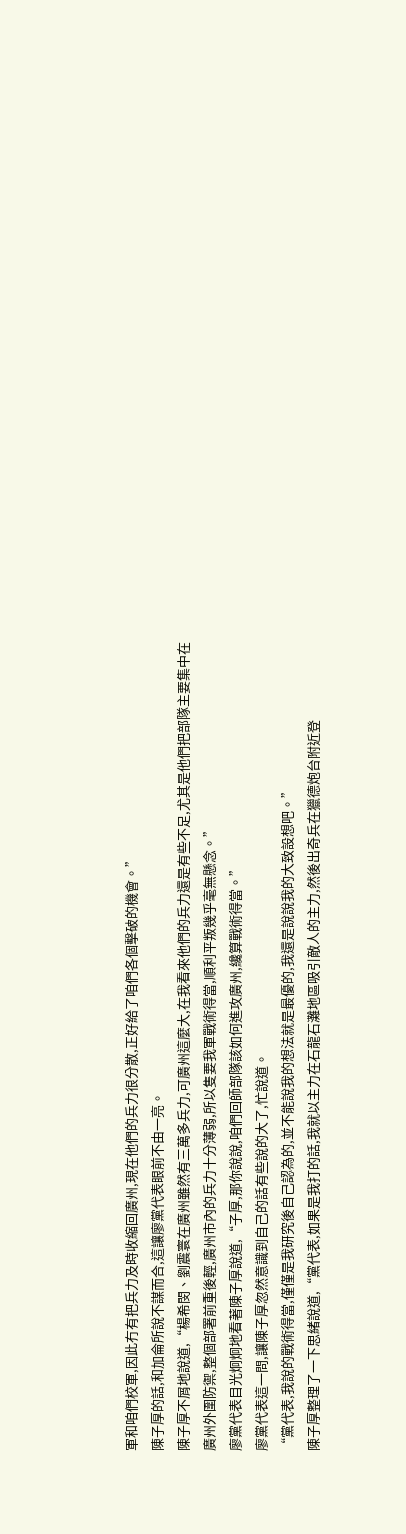軍和咱們校軍,因此冇有把兵力及時收縮回廣州,現在他們的兵力很分散,正好給了咱們各個擊破的機會。”
陳子厚的話,和加侖所說不謀而合,這讓廖黨代表眼前不由一亮。
陳子厚不屑地說道,“楊希閔、劉震寰在廣州雖然有三萬多兵力,可廣州這麼大,在我看來他們的兵力還是有些不足,尤其是他們把部隊主要集中在廣州外圍防禦,整個部署前重後輕,廣州市內的兵力十分薄弱,所以隻要我軍戰術得當,順利平叛幾乎毫無懸念。”
廖黨代表目光炯炯地看著陳子厚說道,“子厚,那你說說,咱們回師部隊該如何進攻廣州,纔算戰術得當。”
廖黨代表這一問,讓陳子厚忽然意識到自己的話有些說的大了,忙說道。
“黨代表,我說的戰術得當,僅僅是我研究後自己認為的,並不能說我的想法就是最優的,我還是說說我的大致設想吧。”
陳子厚整理了一下思緒說道,“黨代表,如果是我打的話,我就以主力在石龍石灘地區吸引敵人的主力,然後出奇兵在獵德炮台附近登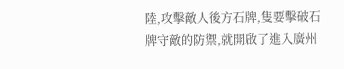陸,攻擊敵人後方石牌,隻要擊破石牌守敵的防禦,就開啟了進入廣州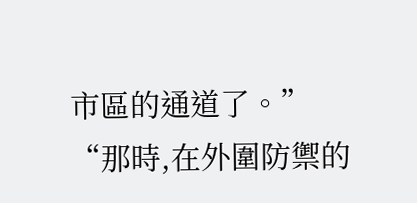市區的通道了。”
“那時,在外圍防禦的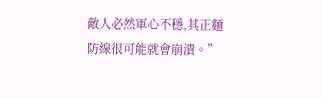敵人必然軍心不穩,其正麵防線很可能就會崩潰。”